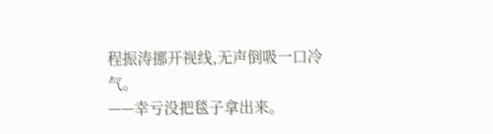程振涛挪开视线,无声倒吸一口冷气。
——幸亏没把毯子拿出来。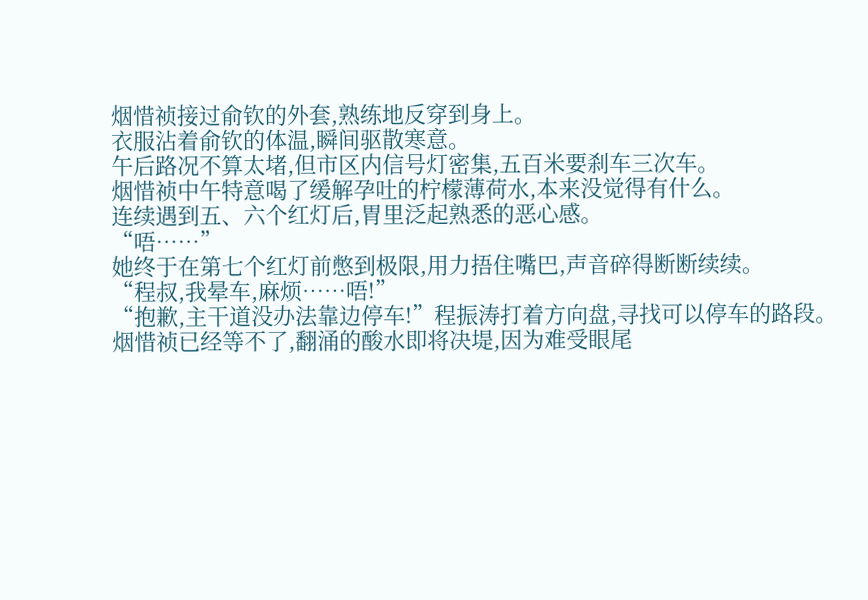烟惜祯接过俞钦的外套,熟练地反穿到身上。
衣服沾着俞钦的体温,瞬间驱散寒意。
午后路况不算太堵,但市区内信号灯密集,五百米要刹车三次车。
烟惜祯中午特意喝了缓解孕吐的柠檬薄荷水,本来没觉得有什么。
连续遇到五、六个红灯后,胃里泛起熟悉的恶心感。
“唔……”
她终于在第七个红灯前憋到极限,用力捂住嘴巴,声音碎得断断续续。
“程叔,我晕车,麻烦……唔!”
“抱歉,主干道没办法靠边停车!”程振涛打着方向盘,寻找可以停车的路段。
烟惜祯已经等不了,翻涌的酸水即将决堤,因为难受眼尾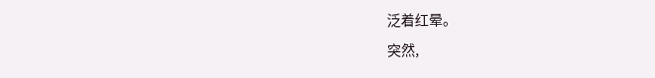泛着红晕。
突然,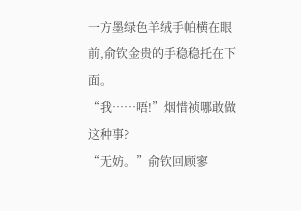一方墨绿色羊绒手帕横在眼前,俞钦金贵的手稳稳托在下面。
“我……唔!”烟惜祯哪敢做这种事?
“无妨。”俞钦回顾寥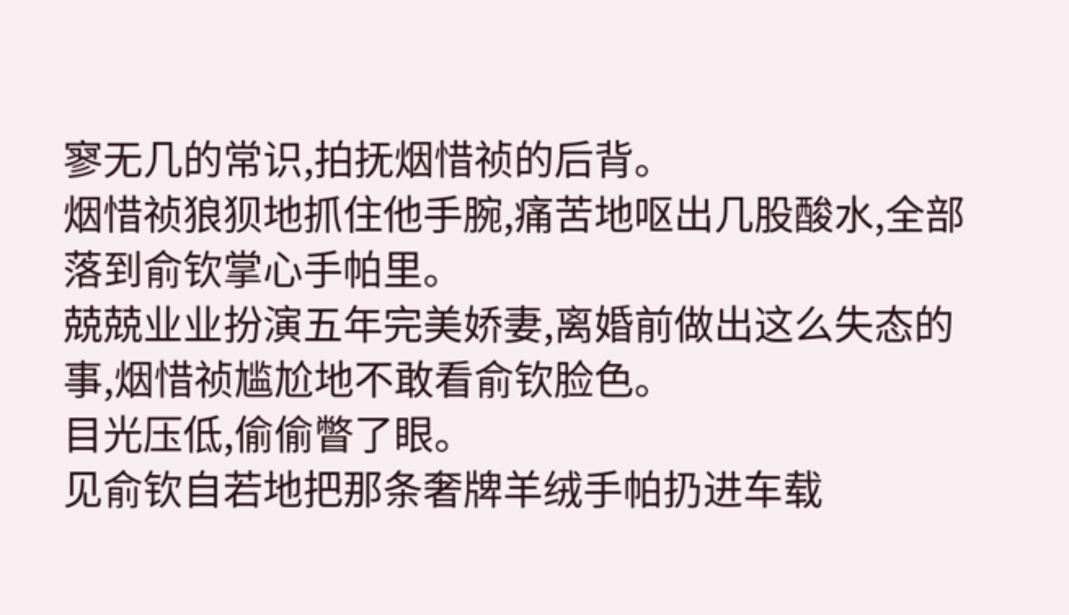寥无几的常识,拍抚烟惜祯的后背。
烟惜祯狼狈地抓住他手腕,痛苦地呕出几股酸水,全部落到俞钦掌心手帕里。
兢兢业业扮演五年完美娇妻,离婚前做出这么失态的事,烟惜祯尴尬地不敢看俞钦脸色。
目光压低,偷偷瞥了眼。
见俞钦自若地把那条奢牌羊绒手帕扔进车载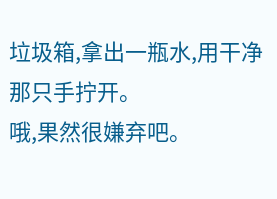垃圾箱,拿出一瓶水,用干净那只手拧开。
哦,果然很嫌弃吧。